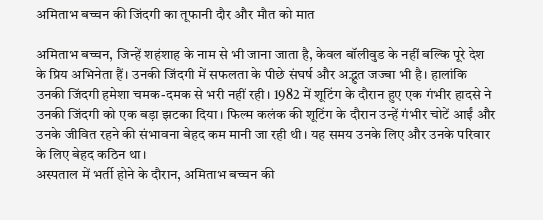अमिताभ बच्चन की जिंदगी का तूफानी दौर और मौत को मात

अमिताभ बच्चन, जिन्हें शहंशाह के नाम से भी जाना जाता है, केवल बॉलीवुड के नहीं बल्कि पूरे देश के प्रिय अभिनेता हैं। उनकी जिंदगी में सफलता के पीछे संघर्ष और अद्भुत जज्बा भी है। हालांकि उनकी जिंदगी हमेशा चमक-दमक से भरी नहीं रही। 1982 में शूटिंग के दौरान हुए एक गंभीर हादसे ने उनकी जिंदगी को एक बड़ा झटका दिया। फिल्म कलंक की शूटिंग के दौरान उन्हें गंभीर चोटें आईं और उनके जीवित रहने की संभावना बेहद कम मानी जा रही थी। यह समय उनके लिए और उनके परिवार के लिए बेहद कठिन था।
अस्पताल में भर्ती होने के दौरान, अमिताभ बच्चन की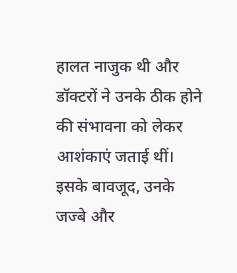हालत नाजुक थी और डॉक्टरों ने उनके ठीक होने की संभावना को लेकर आशंकाएं जताई थीं। इसके बावजूद, उनके जज्बे और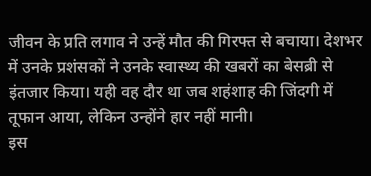जीवन के प्रति लगाव ने उन्हें मौत की गिरफ्त से बचाया। देशभर में उनके प्रशंसकों ने उनके स्वास्थ्य की खबरों का बेसब्री से इंतजार किया। यही वह दौर था जब शहंशाह की जिंदगी में तूफान आया, लेकिन उन्होंने हार नहीं मानी।
इस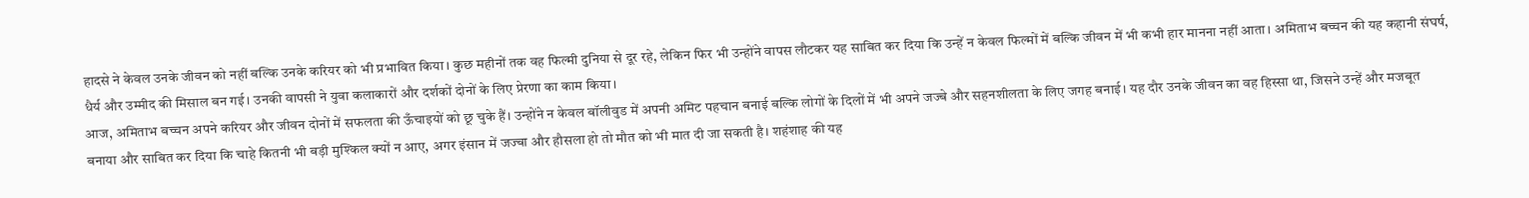हादसे ने केवल उनके जीवन को नहीं बल्कि उनके करियर को भी प्रभावित किया। कुछ महीनों तक वह फिल्मी दुनिया से दूर रहे, लेकिन फिर भी उन्होंने वापस लौटकर यह साबित कर दिया कि उन्हें न केवल फिल्मों में बल्कि जीवन में भी कभी हार मानना नहीं आता। अमिताभ बच्चन की यह कहानी संघर्ष, धैर्य और उम्मीद की मिसाल बन गई। उनकी वापसी ने युवा कलाकारों और दर्शकों दोनों के लिए प्रेरणा का काम किया।
आज, अमिताभ बच्चन अपने करियर और जीवन दोनों में सफलता की ऊँचाइयों को छू चुके हैं। उन्होंने न केवल बॉलीवुड में अपनी अमिट पहचान बनाई बल्कि लोगों के दिलों में भी अपने जज्बे और सहनशीलता के लिए जगह बनाई। यह दौर उनके जीवन का वह हिस्सा था, जिसने उन्हें और मजबूत बनाया और साबित कर दिया कि चाहे कितनी भी बड़ी मुश्किल क्यों न आए, अगर इंसान में जज्बा और हौसला हो तो मौत को भी मात दी जा सकती है। शहंशाह की यह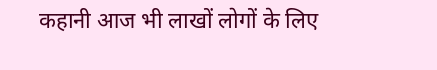कहानी आज भी लाखों लोगों के लिए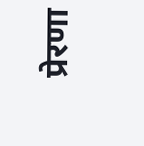प्रेरणा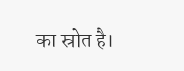का स्रोत है।